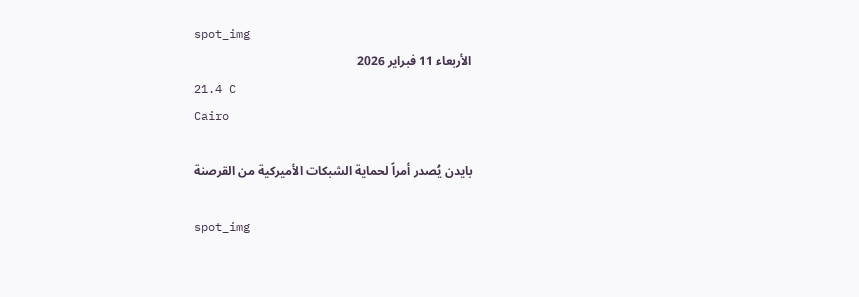spot_img
الأربعاء 11 فبراير 2026
21.4 C
Cairo

بايدن يُصدر أمراً لحماية الشبكات الأميركية من القرصنة

spot_img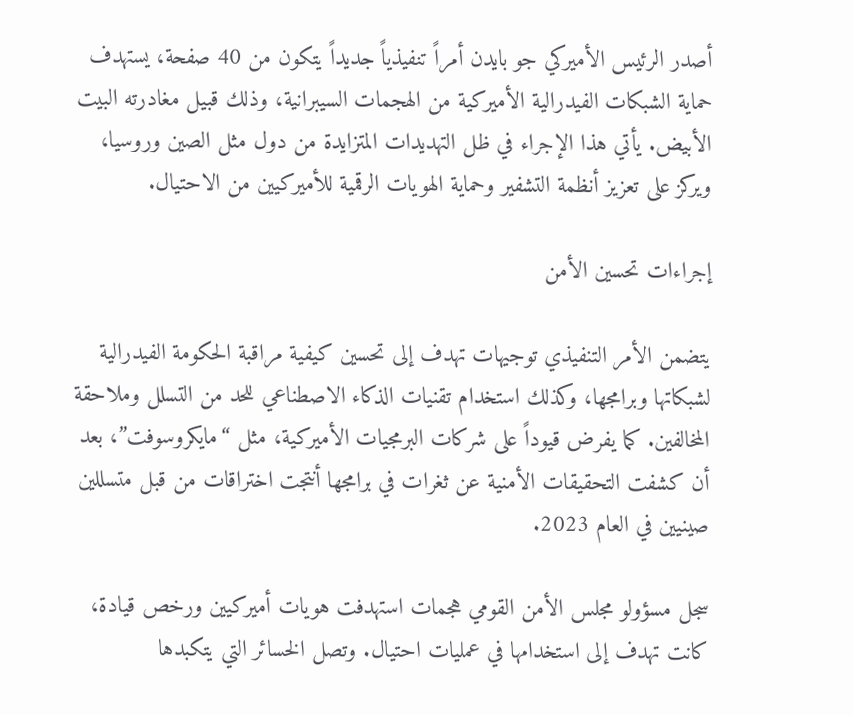أصدر الرئيس الأميركي جو بايدن أمراً تنفيذياً جديداً يتكون من 40 صفحة، يستهدف حماية الشبكات الفيدرالية الأميركية من الهجمات السيبرانية، وذلك قبيل مغادرته البيت الأبيض. يأتي هذا الإجراء في ظل التهديدات المتزايدة من دول مثل الصين وروسيا، ويركز على تعزيز أنظمة التشفير وحماية الهويات الرقمية للأميركيين من الاحتيال.

إجراءات تحسين الأمن

يتضمن الأمر التنفيذي توجيهات تهدف إلى تحسين كيفية مراقبة الحكومة الفيدرالية لشبكاتها وبرامجها، وكذلك استخدام تقنيات الذكاء الاصطناعي للحد من التسلل وملاحقة المخالفين. كما يفرض قيوداً على شركات البرمجيات الأميركية، مثل “مايكروسوفت”، بعد أن كشفت التحقيقات الأمنية عن ثغرات في برامجها أنتجت اختراقات من قبل متسللين صينيين في العام 2023.

سجل مسؤولو مجلس الأمن القومي هجمات استهدفت هويات أميركيين ورخص قيادة، كانت تهدف إلى استخدامها في عمليات احتيال. وتصل الخسائر التي يتكبدها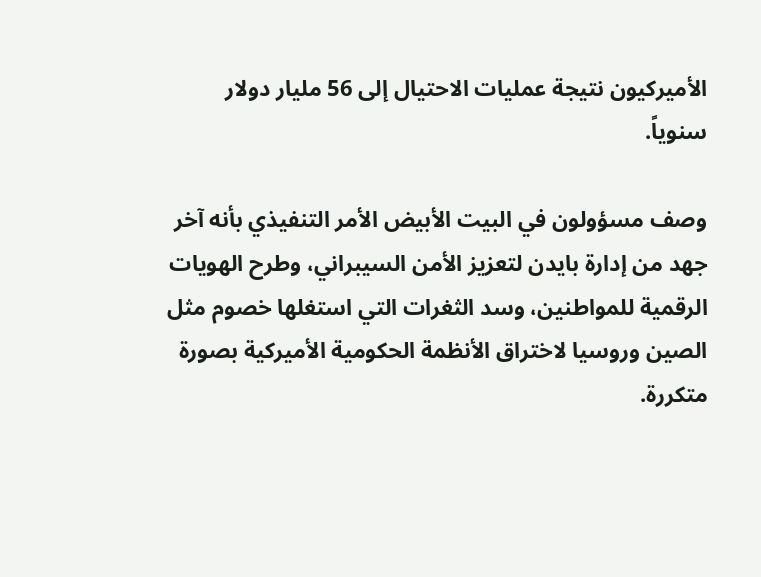الأميركيون نتيجة عمليات الاحتيال إلى 56 مليار دولار سنوياً.

وصف مسؤولون في البيت الأبيض الأمر التنفيذي بأنه آخر جهد من إدارة بايدن لتعزيز الأمن السيبراني، وطرح الهويات الرقمية للمواطنين، وسد الثغرات التي استغلها خصوم مثل الصين وروسيا لاختراق الأنظمة الحكومية الأميركية بصورة متكررة.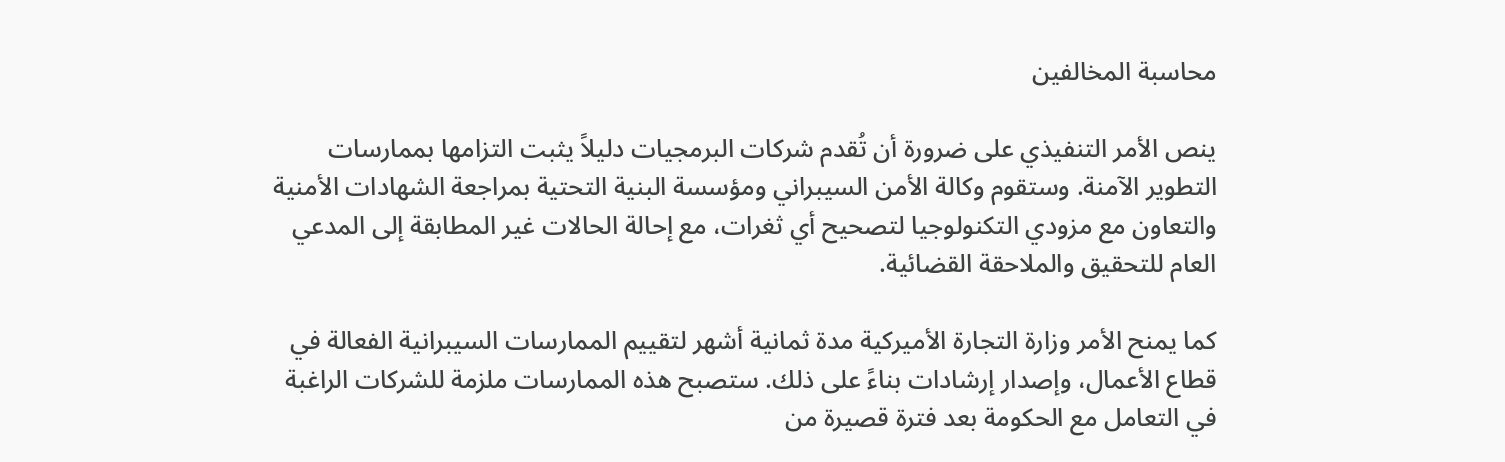محاسبة المخالفين

ينص الأمر التنفيذي على ضرورة أن تُقدم شركات البرمجيات دليلاً يثبت التزامها بممارسات التطوير الآمنة. وستقوم وكالة الأمن السيبراني ومؤسسة البنية التحتية بمراجعة الشهادات الأمنية والتعاون مع مزودي التكنولوجيا لتصحيح أي ثغرات، مع إحالة الحالات غير المطابقة إلى المدعي العام للتحقيق والملاحقة القضائية.

كما يمنح الأمر وزارة التجارة الأميركية مدة ثمانية أشهر لتقييم الممارسات السيبرانية الفعالة في قطاع الأعمال، وإصدار إرشادات بناءً على ذلك. ستصبح هذه الممارسات ملزمة للشركات الراغبة في التعامل مع الحكومة بعد فترة قصيرة من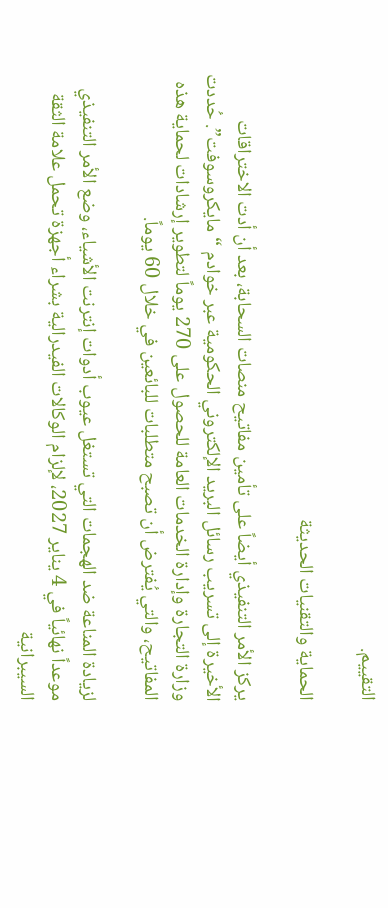التقييم.

الحماية والتقنيات الحديثة

يركز الأمر التنفيذي أيضاً على تأمين مفاتيح منصات السحابة، بعد أن أدت الاختراقات الأخيرة إلى تسريب رسائل البريد الإلكتروني الحكومية عبر خوادم “مايكروسوفت”. حُددت وزارة التجارة وإدارة الخدمات العامة للحصول على 270 يوماً لتطوير إرشادات لحماية هذه المفاتيح، والتي يُفترض أن تصبح متطلبات للبائعين في خلال 60 يوماً.

لزيادة المناعة ضد الهجمات التي تستغل عيوب أدوات إنترنت الأشياء، وضع الأمر التنفيذي موعداً نهائياً في 4 يناير 2027، لإلزام الوكالات الفيدرالية بشراء أجهزة تحمل علامة الثقة السيبرانية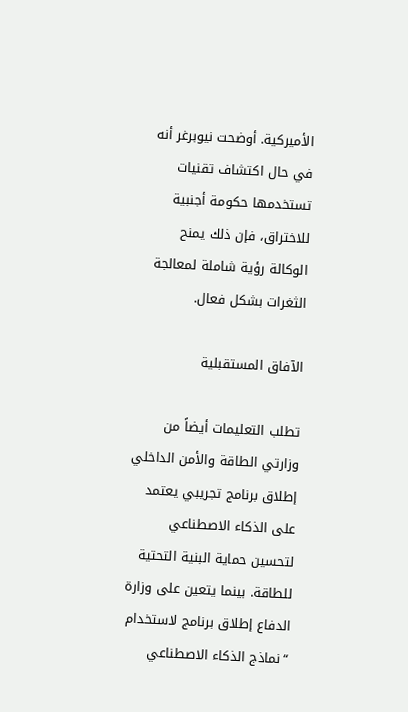الأميركية. أوضحت نيوبرغر أنه في حال اكتشاف تقنيات تستخدمها حكومة أجنبية للاختراق، فإن ذلك يمنح الوكالة رؤية شاملة لمعالجة الثغرات بشكل فعال.

الآفاق المستقبلية

تطلب التعليمات أيضاً من وزارتي الطاقة والأمن الداخلي إطلاق برنامج تجريبي يعتمد على الذكاء الاصطناعي لتحسين حماية البنية التحتية للطاقة. بينما يتعين على وزارة الدفاع إطلاق برنامج لاستخدام “نماذج الذكاء الاصطناعي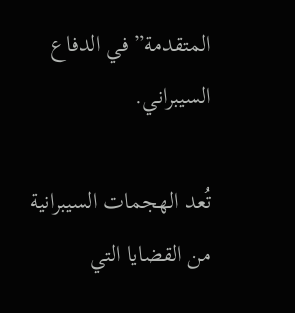المتقدمة” في الدفاع السيبراني.

تُعد الهجمات السيبرانية من القضايا التي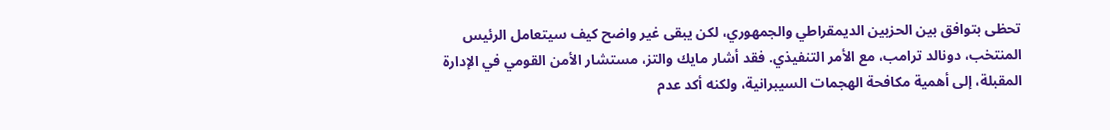تحظى بتوافق بين الحزبين الديمقراطي والجمهوري، لكن يبقى غير واضح كيف سيتعامل الرئيس المنتخب، دونالد ترامب، مع الأمر التنفيذي. فقد أشار مايك والتز، مستشار الأمن القومي في الإدارة المقبلة، إلى أهمية مكافحة الهجمات السيبرانية، ولكنه أكد عدم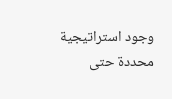وجود استراتيجية محددة حتى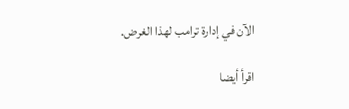الآن في إدارة ترامب لهذا الغرض.

اقرأ أيضا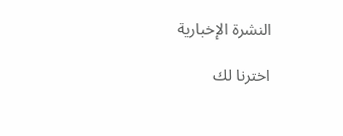النشرة الإخبارية

اخترنا لك